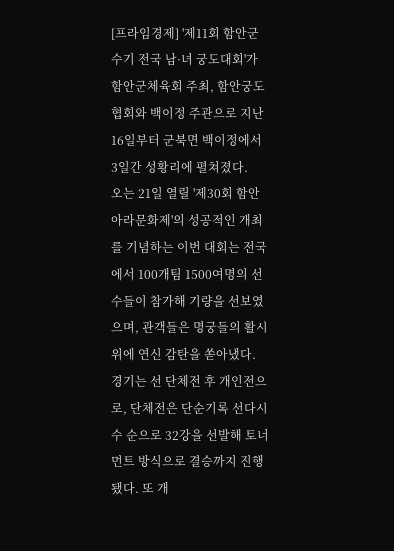[프라임경제] '제11회 함안군수기 전국 남·녀 궁도대회'가 함안군체육회 주최, 함안궁도협회와 백이정 주관으로 지난 16일부터 군북면 백이정에서 3일간 성황리에 펼쳐졌다.
오는 21일 열릴 '제30회 함안아라문화제'의 성공적인 개최를 기념하는 이번 대회는 전국에서 100개팀 1500여명의 선수들이 참가해 기량을 선보였으며, 관객들은 명궁들의 활시위에 연신 감탄을 쏟아냈다.
경기는 선 단체전 후 개인전으로, 단체전은 단순기록 선다시수 순으로 32강을 선발해 토너먼트 방식으로 결승까지 진행됐다. 또 개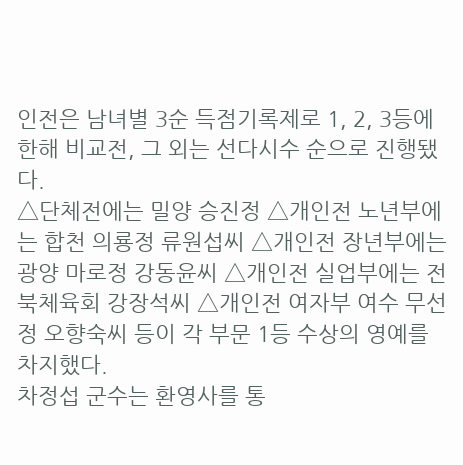인전은 남녀별 3순 득점기록제로 1, 2, 3등에 한해 비교전, 그 외는 선다시수 순으로 진행됐다.
△단체전에는 밀양 승진정 △개인전 노년부에는 합천 의룡정 류원섭씨 △개인전 장년부에는 광양 마로정 강동윤씨 △개인전 실업부에는 전북체육회 강장석씨 △개인전 여자부 여수 무선정 오향숙씨 등이 각 부문 1등 수상의 영예를 차지했다.
차정섭 군수는 환영사를 통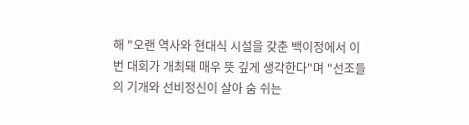해 "오랜 역사와 현대식 시설을 갖춘 백이정에서 이번 대회가 개최돼 매우 뜻 깊게 생각한다"며 "선조들의 기개와 선비정신이 살아 숨 쉬는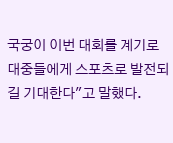국궁이 이번 대회를 계기로 대중들에게 스포츠로 발전되길 기대한다"고 말했다.